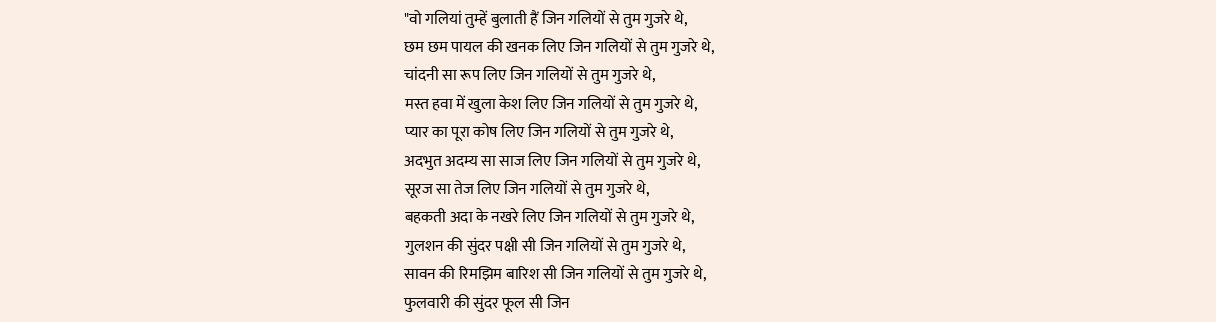"वो गलियां तुम्हें बुलाती हैं जिन गलियों से तुम गुजरे थे,
छम छम पायल की खनक लिए जिन गलियों से तुम गुजरे थे,
चांदनी सा रूप लिए जिन गलियों से तुम गुजरे थे,
मस्त हवा में खुला केश लिए जिन गलियों से तुम गुजरे थे,
प्यार का पूरा कोष लिए जिन गलियों से तुम गुजरे थे,
अदभुत अदम्य सा साज लिए जिन गलियों से तुम गुजरे थे,
सूरज सा तेज लिए जिन गलियों से तुम गुजरे थे,
बहकती अदा के नखरे लिए जिन गलियों से तुम गुजरे थे,
गुलशन की सुंदर पक्षी सी जिन गलियों से तुम गुजरे थे,
सावन की रिमझिम बारिश सी जिन गलियों से तुम गुजरे थे,
फुलवारी की सुंदर फूल सी जिन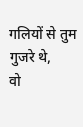गलियों से तुम गुजरे थे,
वो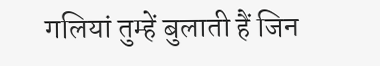गलियां तुम्हें बुलाती हैं जिन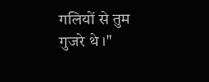गलियों से तुम गुजरे थे ।"